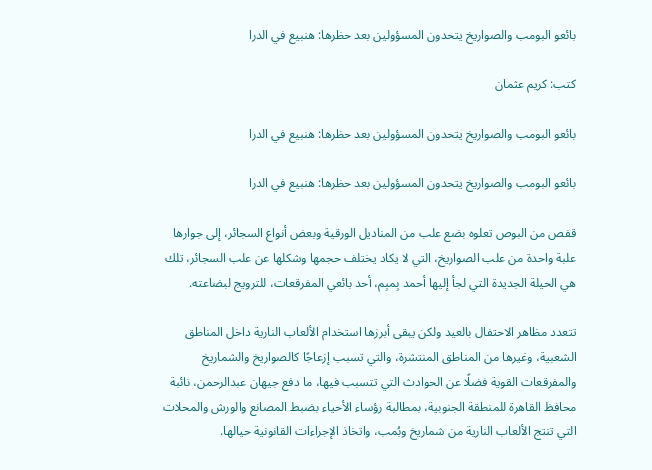بائعو البومب والصواريخ يتحدون المسؤولين بعد حظرها: هنبيع في الدرا

كتب: كريم عثمان

بائعو البومب والصواريخ يتحدون المسؤولين بعد حظرها: هنبيع في الدرا

بائعو البومب والصواريخ يتحدون المسؤولين بعد حظرها: هنبيع في الدرا

قفص من البوص تعلوه بضع علب من المناديل الورقية وبعض أنواع السجائر، إلى جوارها علبة واحدة من علب الصواريخ، التي لا يكاد يختلف حجمها وشكلها عن علب السجائر، تلك هي الحيلة الجديدة التي لجأ إليها أحمد بِمبِم، أحد بائعي المفرقعات، للترويج لبضاعته.

تتعدد مظاهر الاحتفال بالعيد ولكن يبقى أبرزها استخدام الألعاب النارية داخل المناطق الشعبية، وغيرها من المناطق المنتشرة، والتي تسبب إزعاجًا كالصواريخ والشماريخ والمفرقعات القوية فضلًا عن الحوادث التي تتسبب فيها، ما دفع جيهان عبدالرحمن، نائبة محافظ القاهرة للمنطقة الجنوبية، بمطالبة رؤساء الأحياء بضبط المصانع والورش والمحلات التي تنتج الألعاب النارية من شماريخ وبُمب، واتخاذ الإجراءات القانونية حيالها.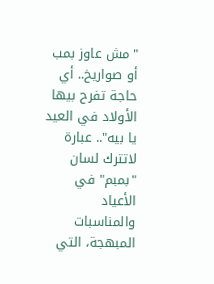"مش عاوز بمب أو صواريخ.. أي حاجة تفرح بيها الأولاد في العيد يا بيه".. عبارة لاتترك لسان "بمبم" في الأعياد والمناسبات المبهجة، التي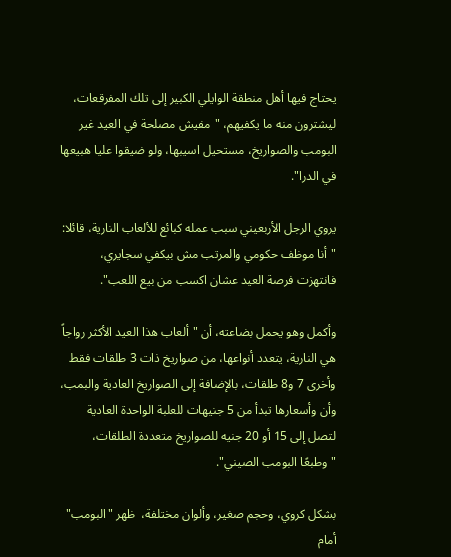يحتاج فيها أهل منطقة الوايلي الكبير إلى تلك المفرقعات، ليشترون منه ما يكفيهم، "مفيش مصلحة في العيد غير البومب والصواريخ، مستحيل اسيبها، ولو ضيقوا عليا هبيعها في الدرا".

يروي الرجل الأربعيني سبب عمله كبائع للألعاب النارية، قائلا: "أنا موظف حكومي والمرتب مش بيكفي سجايري، فانتهزت فرصة العيد عشان اكسب من بيع اللعب".

وأكمل وهو يحمل بضاعته، أن "ألعاب هذا العيد الأكثر رواجاً هي النارية، يتعدد أنواعها، من صواريخ ذات 3 طلقات فقط وأخرى 7 و8 طلقات، بالإضافة إلى الصواريخ العادية والبمب، وأن وأسعارها تبدأ من 5 جنيهات للعلبة الواحدة العادية لتصل إلى 15 أو 20 جنيه للصواريخ متعددة الطلقات، "وطبعًا البومب الصيني".

بشكل كروي، وحجم صغير، وألوان مختلفة،  ظهر "البومب" أمام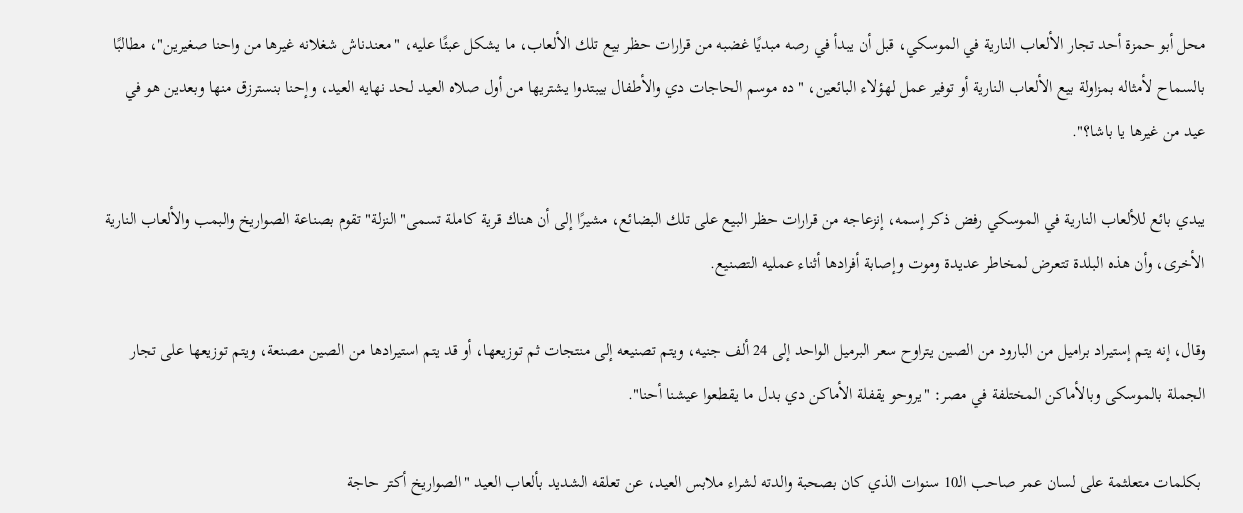محل أبو حمزة أحد تجار الألعاب النارية في الموسكي، قبل أن يبدأ في رصه مبديًا غضبه من قرارات حظر بيع تلك الألعاب، ما يشكل عبئًا عليه، "معندناش شغلانه غيرها من واحنا صغيرين"، مطالبًا بالسماح لأمثاله بمزاولة بيع الألعاب النارية أو توفير عمل لهؤلاء البائعين، "ده موسم الحاجات دي والأطفال بيبتدوا يشتريها من أول صلاه العيد لحد نهايه العيد، وإحنا بنسترزق منها وبعدين هو في عيد من غيرها يا باشا؟".

يبدي بائع للألعاب النارية في الموسكي رفض ذكر إسمه، إنزعاجه من قرارات حظر البيع على تلك البضائع، مشيرًا إلى أن هناك قرية كاملة تسمى"النزلة" تقوم بصناعة الصواريخ والبمب والألعاب النارية الأخرى، وأن هذه البلدة تتعرض لمخاطر عديدة وموت وإصابة أفرادها أثناء عمليه التصنيع.

وقال، إنه يتم إستيراد براميل من البارود من الصين يتراوح سعر البرميل الواحد إلى 24 ألف جنيه، ويتم تصنيعه إلى منتجات ثم توزيعها، أو قد يتم استيرادها من الصين مصنعة، ويتم توزيعها على تجار الجملة بالموسكى وبالأماكن المختلفة في مصر: "يروحو يقفلة الأماكن دي بدل ما يقطعوا عيشنا أحنا".

 بكلمات متعلثمة على لسان عمر صاحب الـ10 سنوات الذي كان بصحبة والدته لشراء ملابس العيد، عن تعلقه الشديد بألعاب العيد "الصواريخ أكتر حاجة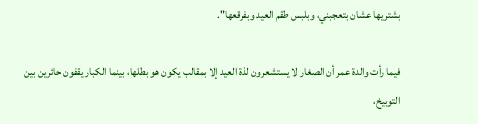بشتريها عشان بتعجبني، وبلبس طقم العيد وبفرقعها".

فيما رأت والدة عمر أن الصغار لا يستشعرون لذة العيد إلا بمقالب يكون هو بطلها، بينما الكبار يقفون حائرين بين التوبيخ،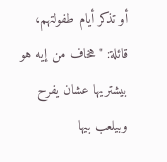أو تذكر أيام طفولتهم، قائلة: "هخاف من إيه هو بيشتريها عشان يفرح وبيلعب بيها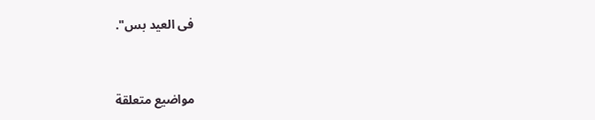فى العيد بس".


مواضيع متعلقة